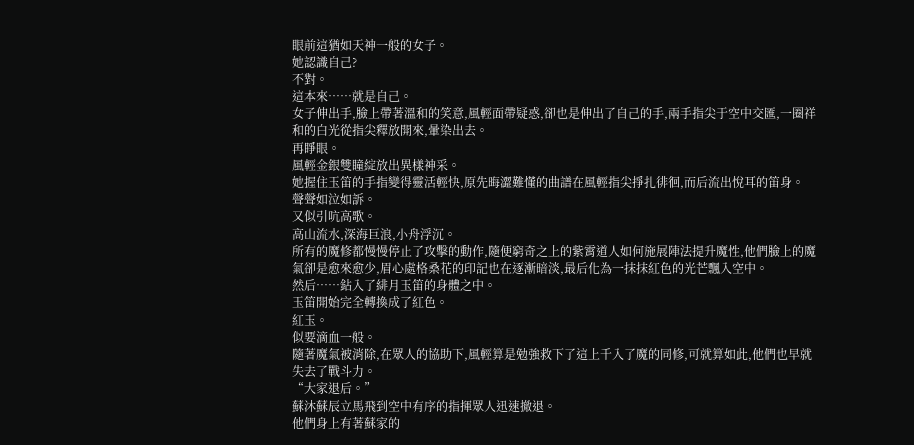眼前這猶如天神一般的女子。
她認識自己?
不對。
這本來……就是自己。
女子伸出手,臉上帶著溫和的笑意,風輕面帶疑惑,卻也是伸出了自己的手,兩手指尖于空中交匯,一圈祥和的白光從指尖釋放開來,暈染出去。
再睜眼。
風輕金銀雙瞳綻放出異樣神采。
她握住玉笛的手指變得靈活輕快,原先晦澀難懂的曲譜在風輕指尖掙扎徘徊,而后流出悅耳的笛身。
聲聲如泣如訴。
又似引吭高歌。
高山流水,深海巨浪,小舟浮沉。
所有的魔修都慢慢停止了攻擊的動作,隨便窮奇之上的紫霄道人如何施展陣法提升魔性,他們臉上的魔氣卻是愈來愈少,眉心處格桑花的印記也在逐漸暗淡,最后化為一抹抹紅色的光芒飄入空中。
然后……鉆入了緋月玉笛的身體之中。
玉笛開始完全轉換成了紅色。
紅玉。
似要滴血一般。
隨著魔氣被消除,在眾人的協助下,風輕算是勉強救下了這上千入了魔的同修,可就算如此,他們也早就失去了戰斗力。
“大家退后。”
蘇沐蘇辰立馬飛到空中有序的指揮眾人迅速撤退。
他們身上有著蘇家的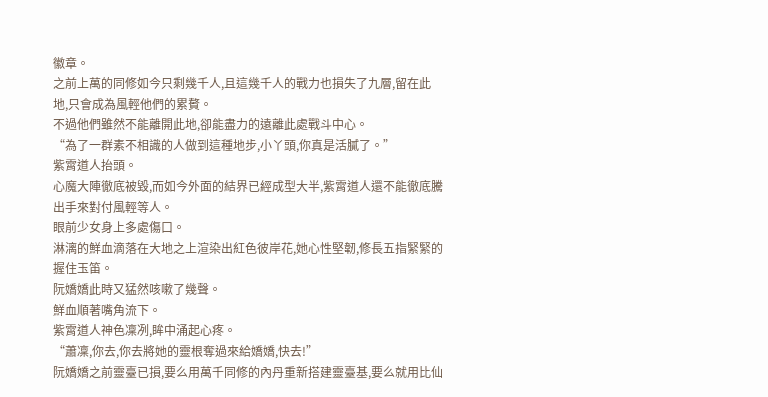徽章。
之前上萬的同修如今只剩幾千人,且這幾千人的戰力也損失了九層,留在此地,只會成為風輕他們的累贅。
不過他們雖然不能離開此地,卻能盡力的遠離此處戰斗中心。
“為了一群素不相識的人做到這種地步,小丫頭,你真是活膩了。”
紫霄道人抬頭。
心魔大陣徹底被毀,而如今外面的結界已經成型大半,紫霄道人還不能徹底騰出手來對付風輕等人。
眼前少女身上多處傷口。
淋漓的鮮血滴落在大地之上渲染出紅色彼岸花,她心性堅韌,修長五指緊緊的握住玉笛。
阮嬌嬌此時又猛然咳嗽了幾聲。
鮮血順著嘴角流下。
紫霄道人神色凜冽,眸中涌起心疼。
“蕭凜,你去,你去將她的靈根奪過來給嬌嬌,快去!”
阮嬌嬌之前靈臺已損,要么用萬千同修的內丹重新搭建靈臺基,要么就用比仙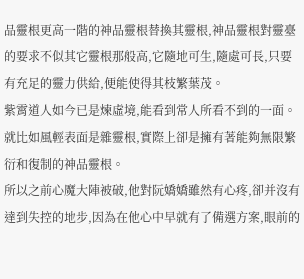品靈根更高一階的神品靈根替換其靈根,神品靈根對靈臺的要求不似其它靈根那般高,它隨地可生,隨處可長,只要有充足的靈力供給,便能使得其枝繁葉茂。
紫霄道人如今已是煉虛境,能看到常人所看不到的一面。
就比如風輕表面是雜靈根,實際上卻是擁有著能夠無限繁衍和復制的神品靈根。
所以之前心魔大陣被破,他對阮嬌嬌雖然有心疼,卻并沒有達到失控的地步,因為在他心中早就有了備選方案,眼前的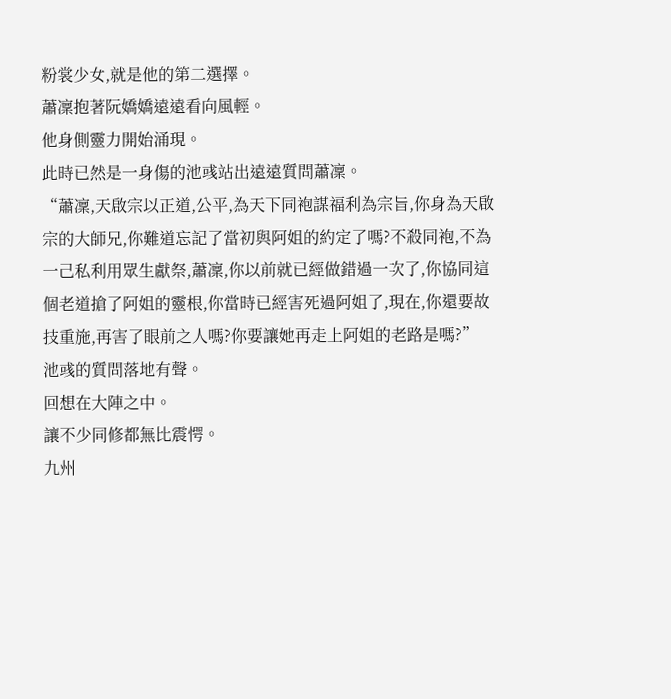粉裳少女,就是他的第二選擇。
蕭凜抱著阮嬌嬌遠遠看向風輕。
他身側靈力開始涌現。
此時已然是一身傷的池彧站出遠遠質問蕭凜。
“蕭凜,天啟宗以正道,公平,為天下同袍謀福利為宗旨,你身為天啟宗的大師兄,你難道忘記了當初與阿姐的約定了嗎?不殺同袍,不為一己私利用眾生獻祭,蕭凜,你以前就已經做錯過一次了,你協同這個老道搶了阿姐的靈根,你當時已經害死過阿姐了,現在,你還要故技重施,再害了眼前之人嗎?你要讓她再走上阿姐的老路是嗎?”
池彧的質問落地有聲。
回想在大陣之中。
讓不少同修都無比震愕。
九州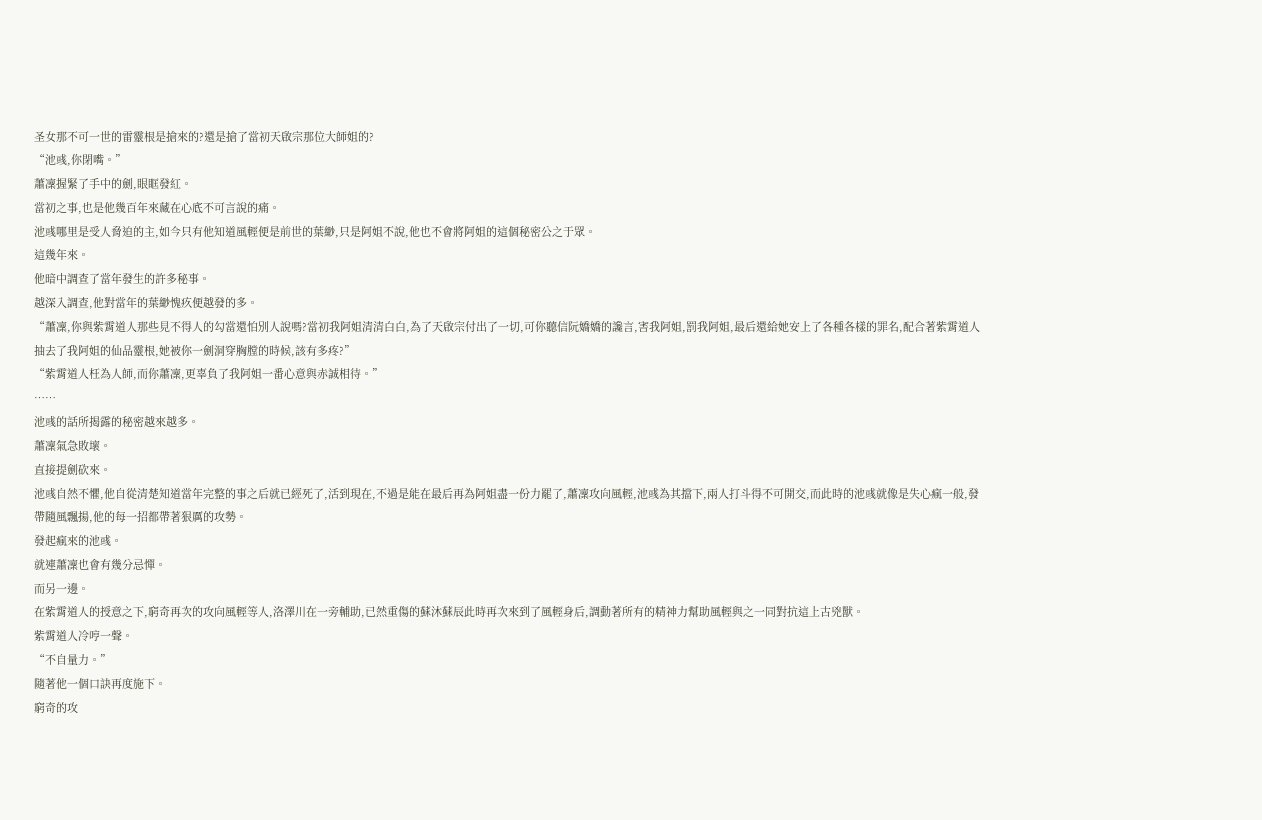圣女那不可一世的雷靈根是搶來的?還是搶了當初天啟宗那位大師姐的?
“池彧,你閉嘴。”
蕭凜握緊了手中的劍,眼眶發紅。
當初之事,也是他幾百年來藏在心底不可言說的痛。
池彧哪里是受人脅迫的主,如今只有他知道風輕便是前世的葉緲,只是阿姐不說,他也不會將阿姐的這個秘密公之于眾。
這幾年來。
他暗中調查了當年發生的許多秘事。
越深入調查,他對當年的葉緲愧疚便越發的多。
“蕭凜,你與紫霄道人那些見不得人的勾當還怕別人說嗎?當初我阿姐清清白白,為了天啟宗付出了一切,可你聽信阮嬌嬌的讒言,害我阿姐,罰我阿姐,最后還給她安上了各種各樣的罪名,配合著紫霄道人抽去了我阿姐的仙品靈根,她被你一劍洞穿胸膛的時候,該有多疼?”
“紫霄道人枉為人師,而你蕭凜,更辜負了我阿姐一番心意與赤誠相待。”
……
池彧的話所揭露的秘密越來越多。
蕭凜氣急敗壞。
直接提劍砍來。
池彧自然不懼,他自從清楚知道當年完整的事之后就已經死了,活到現在,不過是能在最后再為阿姐盡一份力罷了,蕭凜攻向風輕,池彧為其擋下,兩人打斗得不可開交,而此時的池彧就像是失心瘋一般,發帶隨風飄揚,他的每一招都帶著狠厲的攻勢。
發起瘋來的池彧。
就連蕭凜也會有幾分忌憚。
而另一邊。
在紫霄道人的授意之下,窮奇再次的攻向風輕等人,洛澤川在一旁輔助,已然重傷的蘇沐蘇辰此時再次來到了風輕身后,調動著所有的精神力幫助風輕與之一同對抗這上古兇獸。
紫霄道人冷哼一聲。
“不自量力。”
隨著他一個口訣再度施下。
窮奇的攻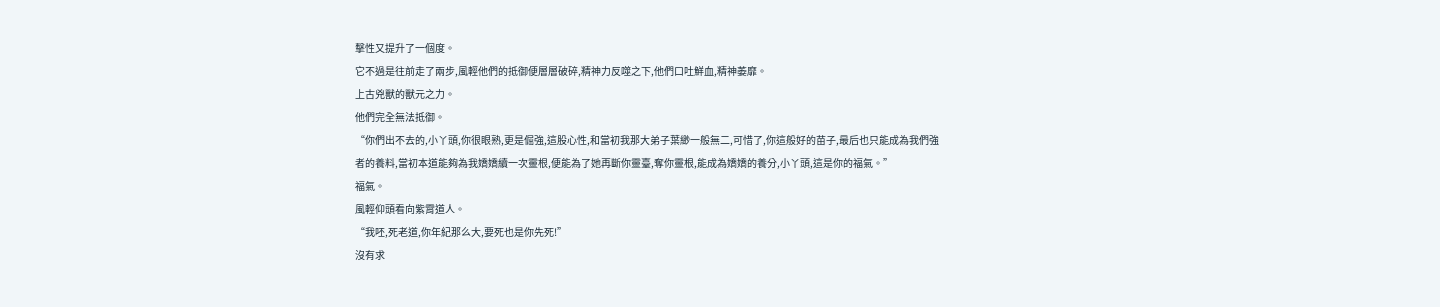擊性又提升了一個度。
它不過是往前走了兩步,風輕他們的抵御便層層破碎,精神力反噬之下,他們口吐鮮血,精神萎靡。
上古兇獸的獸元之力。
他們完全無法抵御。
“你們出不去的,小丫頭,你很眼熟,更是倔強,這股心性,和當初我那大弟子葉緲一般無二,可惜了,你這般好的苗子,最后也只能成為我們強者的養料,當初本道能夠為我嬌嬌續一次靈根,便能為了她再斷你靈臺,奪你靈根,能成為嬌嬌的養分,小丫頭,這是你的福氣。”
福氣。
風輕仰頭看向紫霄道人。
“我呸,死老道,你年紀那么大,要死也是你先死!”
沒有求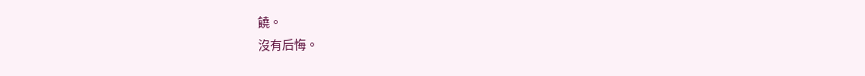饒。
沒有后悔。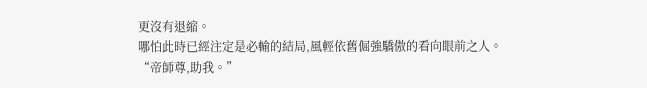更沒有退縮。
哪怕此時已經注定是必輸的結局,風輕依舊倔強驕傲的看向眼前之人。
“帝師尊,助我。”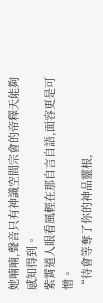她喃喃,聲音只有神識空間宗會的帝釋天能夠感知得到。
紫霄道人眼看風輕在那自言自語,面容更是可憎。
“待會等奪了你的神品靈根,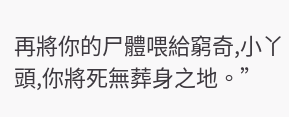再將你的尸體喂給窮奇,小丫頭,你將死無葬身之地。”